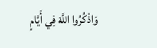وَاذْكُرُوا اللَّهَ فِي أَيَّامٍ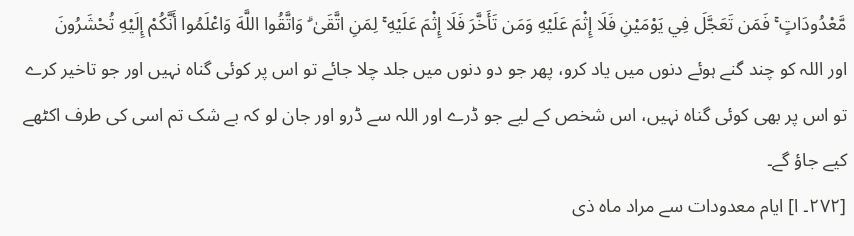مَّعْدُودَاتٍ ۚ فَمَن تَعَجَّلَ فِي يَوْمَيْنِ فَلَا إِثْمَ عَلَيْهِ وَمَن تَأَخَّرَ فَلَا إِثْمَ عَلَيْهِ ۚ لِمَنِ اتَّقَىٰ ۗ وَاتَّقُوا اللَّهَ وَاعْلَمُوا أَنَّكُمْ إِلَيْهِ تُحْشَرُونَ
اور اللہ کو چند گنے ہوئے دنوں میں یاد کرو، پھر جو دو دنوں میں جلد چلا جائے تو اس پر کوئی گناہ نہیں اور جو تاخیر کرے تو اس پر بھی کوئی گناہ نہیں، اس شخص کے لیے جو ڈرے اور اللہ سے ڈرو اور جان لو کہ بے شک تم اسی کی طرف اکٹھے کیے جاؤ گے۔
[٢٧٢۔ ا] ایام معدودات سے مراد ماہ ذی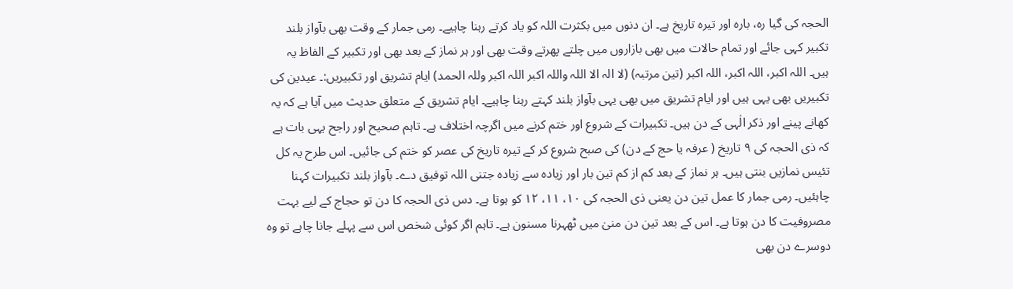الحجہ کی گیا رہ، بارہ اور تیرہ تاریخ ہے۔ ان دنوں میں بکثرت اللہ کو یاد کرتے رہنا چاہیے۔ رمی جمار کے وقت بھی بآواز بلند تکبیر کہی جائے اور تمام حالات میں بھی بازاروں میں چلتے پھرتے وقت بھی اور ہر نماز کے بعد بھی اور تکبیر کے الفاظ یہ ہیں۔ اللہ اکبر، اللہ اکبر، اللہ اکبر (تین مرتبہ) (لا الہ الا اللہ واللہ اکبر اللہ اکبر وللہ الحمد) ایام تشریق اور تکبیریں:۔ عیدین کی تکبیریں بھی یہی ہیں اور ایام تشریق میں بھی یہی بآواز بلند کہتے رہنا چاہیے۔ ایام تشریق کے متعلق حدیث میں آیا ہے کہ یہ کھانے پینے اور ذکر الٰہی کے دن ہیں۔ تکبیرات کے شروع اور ختم کرنے میں اگرچہ اختلاف ہے۔ تاہم صحیح اور راجح یہی بات ہے کہ ذی الحجہ کی ٩ تاریخ ( عرفہ یا حج کے دن) کی صبح شروع کر کے تیرہ تاریخ کی عصر کو ختم کی جائیں۔ اس طرح یہ کل تئیس نمازیں بنتی ہیں۔ ہر نماز کے بعد کم از کم تین بار اور زیادہ سے زیادہ جتنی اللہ توفیق دے۔ بآواز بلند تکبیرات کہنا چاہئیں۔ رمی جمار کا عمل تین دن یعنی ذی الحجہ کی ١٠، ١١، ١٢ کو ہوتا ہے۔ دس ذی الحجہ کا دن تو حجاج کے لیے بہت مصروفیت کا دن ہوتا ہے۔ اس کے بعد تین دن منیٰ میں ٹھہرنا مسنون ہے۔ تاہم اگر کوئی شخص اس سے پہلے جانا چاہے تو وہ دوسرے دن بھی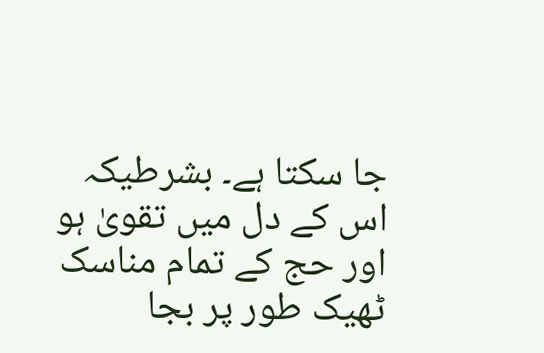جا سکتا ہے۔ بشرطیکہ اس کے دل میں تقویٰ ہو اور حج کے تمام مناسک ٹھیک طور پر بجا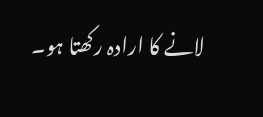لانے کا ارادہ رکھتا ہو۔